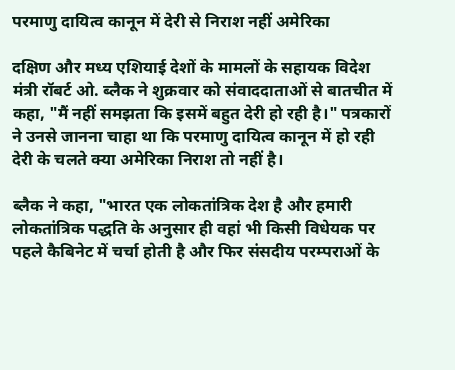परमाणु दायित्व कानून में देरी से निराश नहीं अमेरिका

दक्षिण और मध्य एशियाई देशों के मामलों के सहायक विदेश मंत्री रॉबर्ट ओ. ब्लैक ने शुक्रवार को संवाददाताओं से बातचीत में कहा, "मैं नहीं समझता कि इसमें बहुत देरी हो रही है।" पत्रकारों ने उनसे जानना चाहा था कि परमाणु दायित्व कानून में हो रही देरी के चलते क्या अमेरिका निराश तो नहीं है।

ब्लैक ने कहा, "भारत एक लोकतांत्रिक देश है और हमारी लोकतांत्रिक पद्धति के अनुसार ही वहां भी किसी विधेयक पर पहले कैबिनेट में चर्चा होती है और फिर संसदीय परम्पराओं के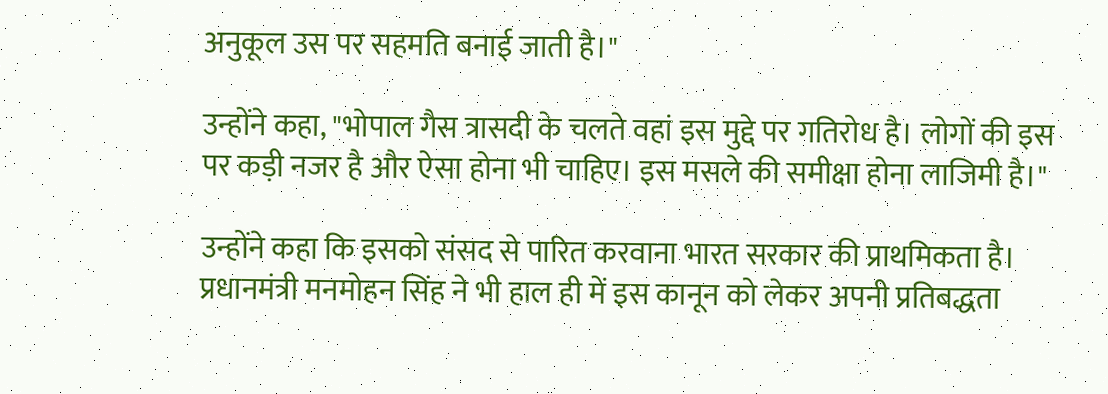अनुकूल उस पर सहमति बनाई जाती है।"

उन्होंने कहा, "भोपाल गैस त्रासदी के चलते वहां इस मुद्दे पर गतिरोध है। लोगों की इस पर कड़ी नजर है और ऐसा होना भी चाहिए। इस मसले की समीक्षा होना लाजिमी है।"

उन्होंने कहा कि इसको संसद से पारित करवाना भारत सरकार की प्राथमिकता है। प्रधानमंत्री मनमोहन सिंह ने भी हाल ही में इस कानून को लेकर अपनी प्रतिबद्धता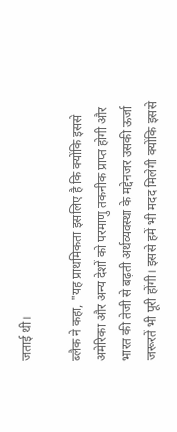जताई थी।

ब्लैक ने कहा, "यह प्राथमिकता इसलिए है कि क्योंकि इससे अमेरिका और अन्य देशों को परमाणु तकनीक प्राप्त होगी और भारत की तेजी से बढ़ती अर्थव्यवस्था के मद्देनजर उसकी ऊर्जा जरूरतें भी पूरी होंगी। इससे हमें भी मदद मिलेगी क्योंकि इससे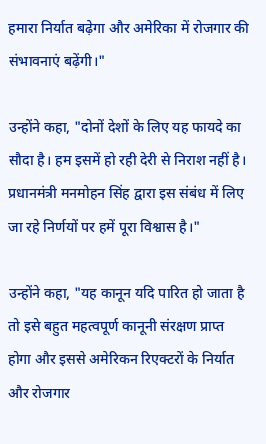हमारा निर्यात बढ़ेगा और अमेरिका में रोजगार की संभावनाएं बढ़ेंगी।"

उन्होंने कहा, "दोनों देशों के लिए यह फायदे का सौदा है। हम इसमें हो रही देरी से निराश नहीं है। प्रधानमंत्री मनमोहन सिंह द्वारा इस संबंध में लिए जा रहे निर्णयों पर हमें पूरा विश्वास है।"

उन्होंने कहा, "यह कानून यदि पारित हो जाता है तो इसे बहुत महत्वपूर्ण कानूनी संरक्षण प्राप्त होगा और इससे अमेरिकन रिएक्टरों के निर्यात और रोजगार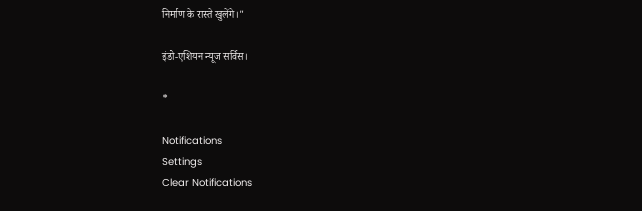निर्माण के रास्ते खुलेंगे।"

इंडो-एशियन न्यूज सर्विस।

*

Notifications
Settings
Clear Notifications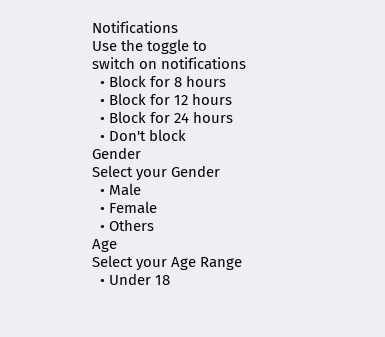Notifications
Use the toggle to switch on notifications
  • Block for 8 hours
  • Block for 12 hours
  • Block for 24 hours
  • Don't block
Gender
Select your Gender
  • Male
  • Female
  • Others
Age
Select your Age Range
  • Under 18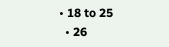• 18 to 25
  • 26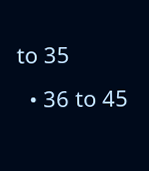to 35
  • 36 to 45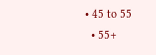• 45 to 55
  • 55+